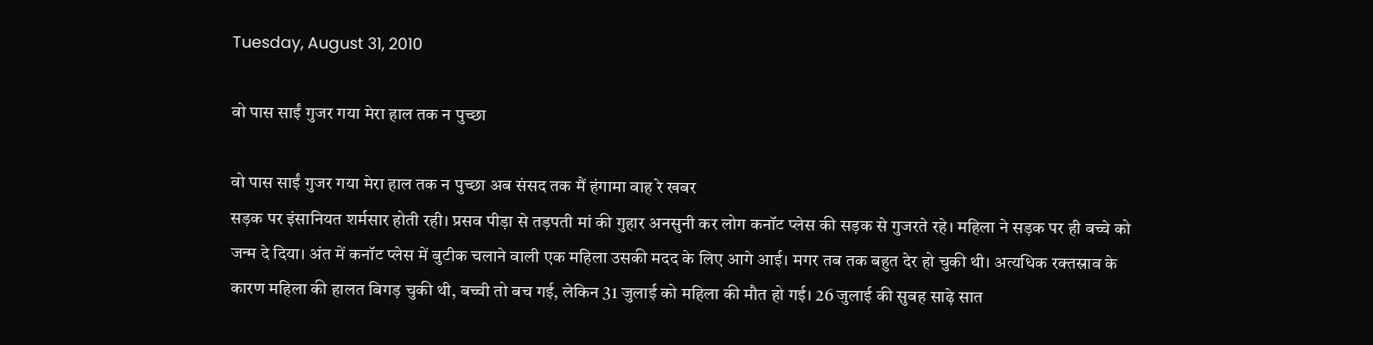Tuesday, August 31, 2010

वो पास साईं गुजर गया मेरा हाल तक न पुच्छा

वो पास साईं गुजर गया मेरा हाल तक न पुच्छा अब संसद तक मैं हंगामा वाह रे खबर
सड़क पर इंसानियत शर्मसार होती रही। प्रसव पीड़ा से तड़पती मां की गुहार अनसुनी कर लोग कनॉट प्लेस की सड़क से गुजरते रहे। महिला ने सड़क पर ही बच्चे को जन्म दे दिया। अंत में कनॉट प्लेस में बुटीक चलाने वाली एक महिला उसकी मदद के लिए आगे आई। मगर तब तक बहुत देर हो चुकी थी। अत्यधिक रक्तस्राव के कारण महिला की हालत बिगड़ चुकी थी, बच्ची तो बच गई, लेकिन 31 जुलाई को महिला की मौत हो गई। 26 जुलाई की सुबह साढ़े सात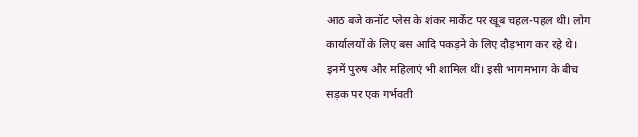आठ बजे कनॉट प्लेस के शंकर मार्केट पर खूब चहल-पहल थी। लोग कार्यालयों के लिए बस आदि पकड़ने के लिए दौड़भाग कर रहे थे। इनमें पुरुष और महिलाएं भी शामिल थीं। इसी भागमभाग के बीच सड़क पर एक गर्भवती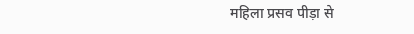महिला प्रसव पीड़ा से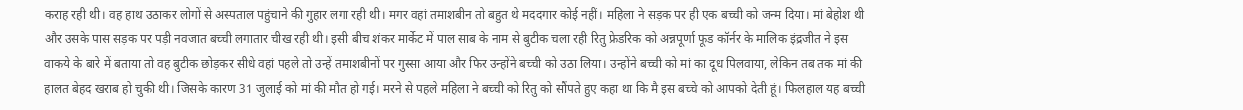कराह रही थी। वह हाथ उठाकर लोगों से अस्पताल पहुंचाने की गुहार लगा रही थी। मगर वहां तमाशबीन तो बहुत थे मददगार कोई नहीं। महिला ने सड़क पर ही एक बच्ची को जन्म दिया। मां बेहोश थी और उसके पास सड़क पर पड़ी नवजात बच्ची लगातार चीख रही थी। इसी बीच शंकर मार्केट में पाल साब के नाम से बुटीक चला रही रितु फ्रेडरिक को अन्नपूर्णा फूड कॉर्नर के मालिक इंद्रजीत ने इस वाकये के बारे में बताया तो वह बुटीक छोड़कर सीधे वहां पहले तो उन्हें तमाशबीनों पर गुस्सा आया और फिर उन्होंने बच्ची को उठा लिया। उन्होंने बच्ची को मां का दूध पिलवाया, लेकिन तब तक मां की हालत बेहद खराब हो चुकी थी। जिसके कारण 31 जुलाई को मां की मौत हो गई। मरने से पहले महिला ने बच्ची को रितु को सौंपते हुए कहा था कि मै इस बच्चे को आपको देती हूं। फिलहाल यह बच्ची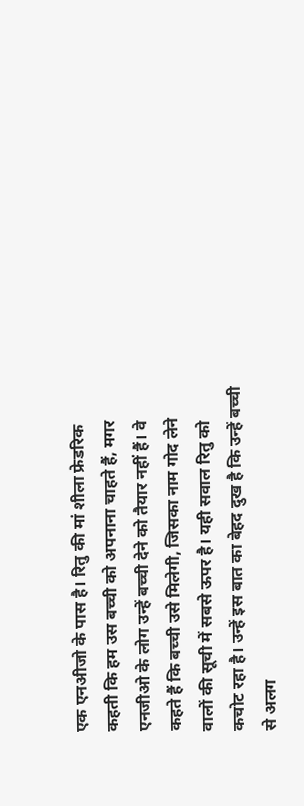एक एनअीजो के पास है। रितु की मां शीला फ्रेडरिक कहती कि हम उस बच्ची को अपनाना चाहते हैं, मगर एनजीओ के लोग उन्हें बच्ची देने को तैयार नहीं हैं। वे कहते हैं कि बच्ची उसे मिलेगी, जिसका नाम गोद लेने वालों की सूची में सबसे ऊपर है। यही सवाल रितु को कचोट रहा है। उन्हें इस बात का बेहद दुख है कि उन्हें बच्ची से अलग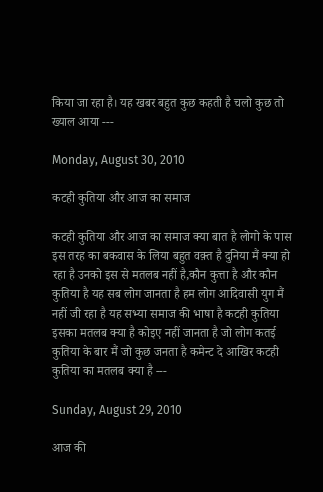किया जा रहा है। यह खबर बहुत कुछ कहती है चलो कुछ तो ख्याल आया ---

Monday, August 30, 2010

कटही कुतिया और आज का समाज

कटही कुतिया और आज का समाज क्या बात है लोगो के पास इस तरह का बकवास के लिया बहुत वक़्त है दुनिया मैं क्या हो रहा है उनको इस से मतलब नहीं है,कौन कुत्ता है और कौन कुतिया है यह सब लोग जानता है हम लोग आदिवासी युग मैं नहीं जी रहा है यह सभ्या समाज की भाषा है कटही कुतिया इसका मतलब क्या है कोइए नहीं जानता है जो लोग कतई कुतिया के बार मैं जो कुछ जनता है कमेन्ट दे आखिर कटही कुतिया का मतलब क्या है ---

Sunday, August 29, 2010

आज की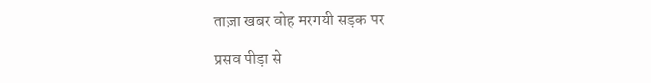ताज़ा खबर वोह मरगयी सड़क पर

प्रसव पीड़ा से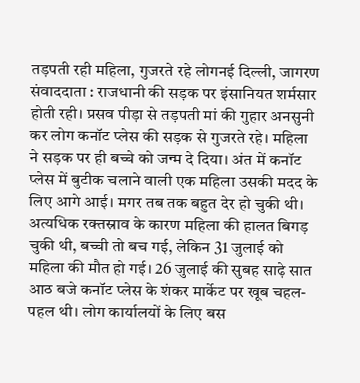तड़पती रही महिला, गुजरते रहे लोगनई दिल्ली, जागरण संवाददाता : राजधानी की सड़क पर इंसानियत शर्मसार होती रही। प्रसव पीड़ा से तड़पती मां की गुहार अनसुनी कर लोग कनॉट प्लेस की सड़क से गुजरते रहे। महिला ने सड़क पर ही बच्चे को जन्म दे दिया। अंत में कनॉट प्लेस में बुटीक चलाने वाली एक महिला उसकी मदद के लिए आगे आई। मगर तब तक बहुत देर हो चुकी थी। अत्यधिक रक्तस्राव के कारण महिला की हालत बिगड़ चुकी थी, बच्ची तो बच गई, लेकिन 31 जुलाई को महिला की मौत हो गई। 26 जुलाई की सुबह साढ़े सात आठ बजे कनॉट प्लेस के शंकर मार्केट पर खूब चहल-पहल थी। लोग कार्यालयों के लिए बस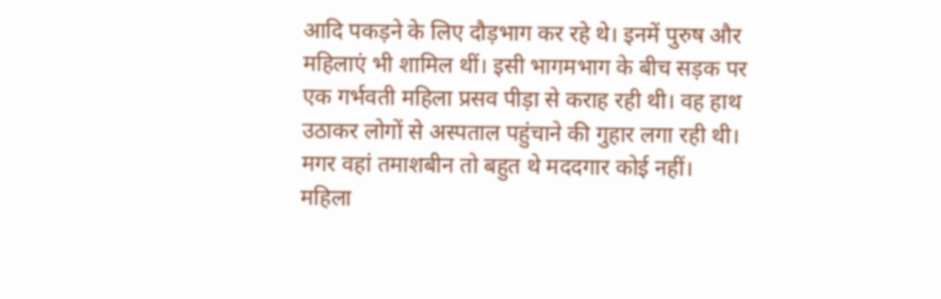आदि पकड़ने के लिए दौड़भाग कर रहे थे। इनमें पुरुष और महिलाएं भी शामिल थीं। इसी भागमभाग के बीच सड़क पर एक गर्भवती महिला प्रसव पीड़ा से कराह रही थी। वह हाथ उठाकर लोगों से अस्पताल पहुंचाने की गुहार लगा रही थी। मगर वहां तमाशबीन तो बहुत थे मददगार कोई नहीं। महिला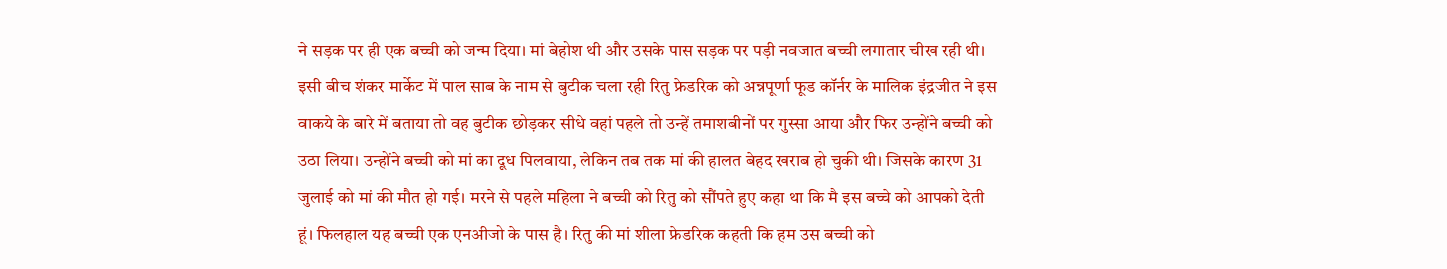ने सड़क पर ही एक बच्ची को जन्म दिया। मां बेहोश थी और उसके पास सड़क पर पड़ी नवजात बच्ची लगातार चीख रही थी। इसी बीच शंकर मार्केट में पाल साब के नाम से बुटीक चला रही रितु फ्रेडरिक को अन्नपूर्णा फूड कॉर्नर के मालिक इंद्रजीत ने इस वाकये के बारे में बताया तो वह बुटीक छोड़कर सीधे वहां पहले तो उन्हें तमाशबीनों पर गुस्सा आया और फिर उन्होंने बच्ची को उठा लिया। उन्होंने बच्ची को मां का दूध पिलवाया, लेकिन तब तक मां की हालत बेहद खराब हो चुकी थी। जिसके कारण 31 जुलाई को मां की मौत हो गई। मरने से पहले महिला ने बच्ची को रितु को सौंपते हुए कहा था कि मै इस बच्चे को आपको देती हूं। फिलहाल यह बच्ची एक एनअीजो के पास है। रितु की मां शीला फ्रेडरिक कहती कि हम उस बच्ची को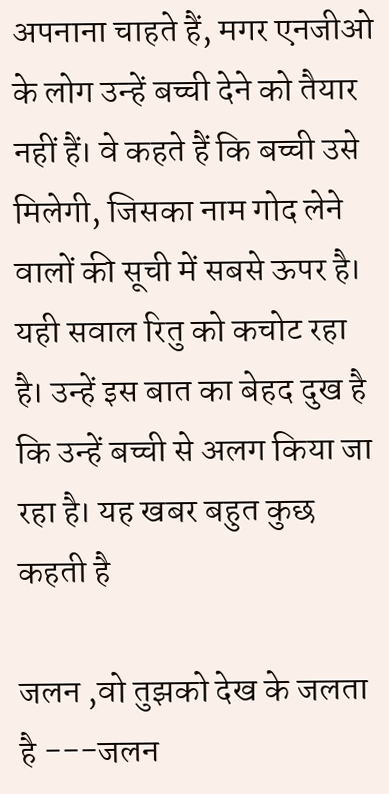अपनाना चाहते हैं, मगर एनजीओ के लोग उन्हें बच्ची देने को तैयार नहीं हैं। वे कहते हैं कि बच्ची उसे मिलेगी, जिसका नाम गोद लेने वालों की सूची में सबसे ऊपर है। यही सवाल रितु को कचोट रहा है। उन्हें इस बात का बेहद दुख है कि उन्हें बच्ची से अलग किया जा रहा है। यह खबर बहुत कुछ कहती है

जलन ,वो तुझको देख के जलता है ---जलन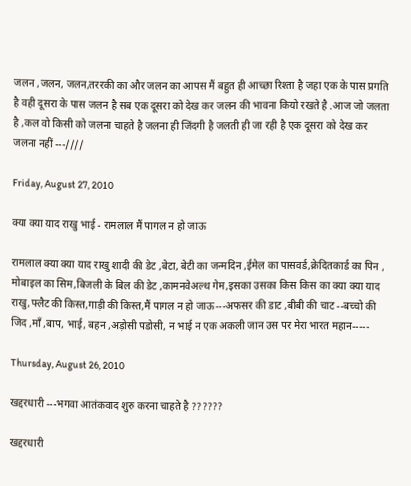जलन ,जलन, जलन,तररकी का और जलन का आपस मैं बहुत ही आच्छा रिश्ता है जहा एक के पास प्रगति है वही दूसरा के पास जलन है सब एक दूसरा को देख कर जलन की भावना कियो रखते है .आज जो जलता है ,कल वो किसी को जलना चाहते है जलना ही जिंदगी है जलती ही जा रही है एक दूसरा को देख कर जलना नहीं ---////

Friday, August 27, 2010

क्या क्या याद राखु भाई - रामलाल मैं पागल न हो जाऊ

रामलाल क्या क्या याद राखु शादी की डेट ,बेटा, बेटी का जन्मदिन ,ईमेल का पासवर्ड,क्रेदितकार्ड का पिन , मोबाइल का सिम,बिजली के बिल की डेट ,कामनवेअल्थ गेम,इसका उसका किस किस का क्या क्या याद राखु,फ्लैट की किस्त,गाड़ी की किस्त,मैं पागल न हो जाऊ---अफसर की डाट ,बीबी की चाट --बच्चो की जिद ,माँ ,बाप, भाई, बहन ,अड़ोसी पडोसी, न भाई न एक अकली जान उस पर मेरा भारत महान-----

Thursday, August 26, 2010

खद्दरधारी ---भगवा आतंकवाद शुरु करना चाहते है ??????

खद्दरधारी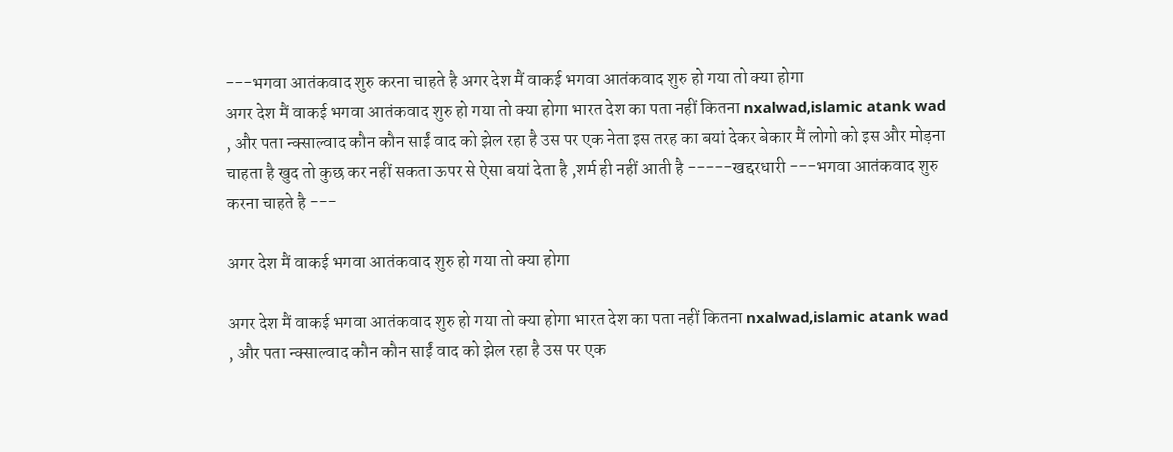---भगवा आतंकवाद शुरु करना चाहते है अगर देश मैं वाकई भगवा आतंकवाद शुरु हो गया तो क्या होगा
अगर देश मैं वाकई भगवा आतंकवाद शुरु हो गया तो क्या होगा भारत देश का पता नहीं कितना nxalwad,islamic atank wad , और पता न्क्साल्वाद कौन कौन साईं वाद को झेल रहा है उस पर एक नेता इस तरह का बयां देकर बेकार मैं लोगो को इस और मोड़ना चाहता है खुद तो कुछ कर नहीं सकता ऊपर से ऐसा बयां देता है ,शर्म ही नहीं आती है -----खद्दरधारी ---भगवा आतंकवाद शुरु करना चाहते है ---

अगर देश मैं वाकई भगवा आतंकवाद शुरु हो गया तो क्या होगा

अगर देश मैं वाकई भगवा आतंकवाद शुरु हो गया तो क्या होगा भारत देश का पता नहीं कितना nxalwad,islamic atank wad , और पता न्क्साल्वाद कौन कौन साईं वाद को झेल रहा है उस पर एक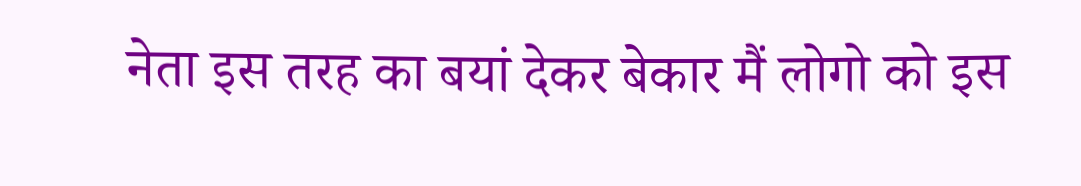नेता इस तरह का बयां देकर बेकार मैं लोगो को इस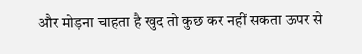और मोड़ना चाहता है खुद तो कुछ कर नहीं सकता ऊपर से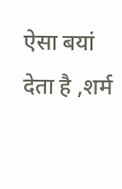ऐसा बयां देता है ,शर्म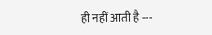ही नहीं आती है ---